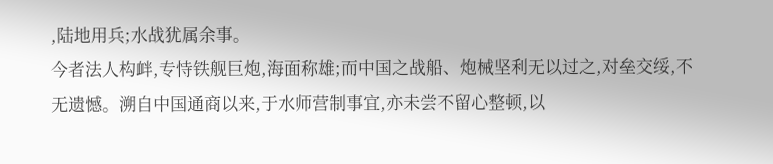,陆地用兵;水战犹属余事。
今者法人构衅,专恃铁舰巨炮,海面称雄;而中国之战船、炮械坚利无以过之,对垒交绥,不无遗憾。溯自中国通商以来,于水师营制事宜,亦未尝不留心整顿,以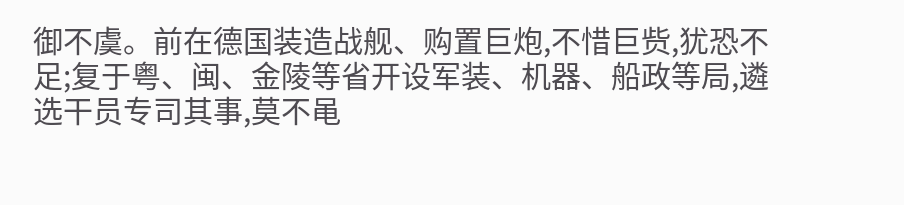御不虞。前在德国装造战舰、购置巨炮,不惜巨赀,犹恐不足;复于粤、闽、金陵等省开设军装、机器、船政等局,遴选干员专司其事,莫不黾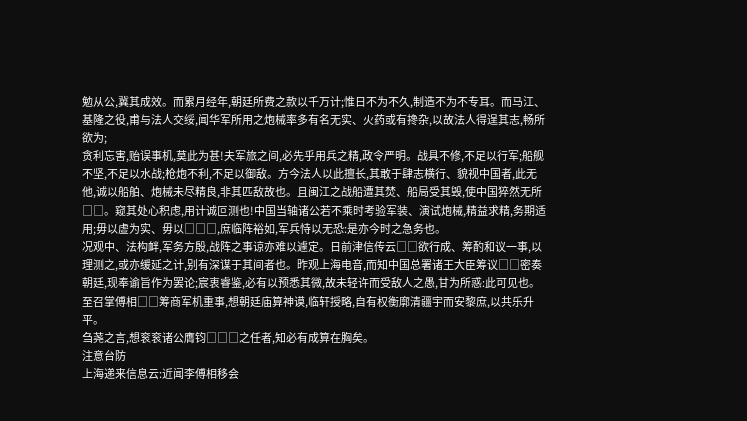勉从公,冀其成效。而累月经年,朝廷所费之款以千万计;惟日不为不久,制造不为不专耳。而马江、基隆之役,甫与法人交绥,闻华军所用之炮械率多有名无实、火药或有搀杂,以故法人得逞其志,畅所欲为;
贪利忘害,贻误事机,莫此为甚!夫军旅之间,必先乎用兵之精,政令严明。战具不修,不足以行军;船舰不坚,不足以水战;枪炮不利,不足以御敌。方今法人以此擅长,其敢于肆志横行、貌视中国者,此无他,诚以船舶、炮械未尽精良,非其匹敌故也。且闽江之战船遭其焚、船局受其毁,使中国猝然无所□□。窥其处心积虑,用计诚叵测也!中国当轴诸公若不乘时考验军装、演试炮械,精益求精,务期适用;毋以虚为实、毋以□□□,庶临阵裕如,军兵恃以无恐:是亦今时之急务也。
况观中、法构衅,军务方殷,战阵之事谅亦难以遽定。日前津信传云□□欲行成、筹酌和议一事,以理测之,或亦缓延之计,别有深谋于其间者也。昨观上海电音,而知中国总署诸王大臣筹议□□密奏朝廷,现奉谕旨作为罢论;宸衷睿鉴,必有以预悉其微,故未轻许而受敌人之愚,甘为所惑:此可见也。至召掌傅相□□筹商军机重事,想朝廷庙算神谟,临轩授略,自有权衡廓清疆宇而安黎庶,以共乐升平。
刍荛之言,想衮衮诸公膺钧□□□之任者,知必有成算在胸矣。
注意台防
上海递来信息云:近闻李傅相移会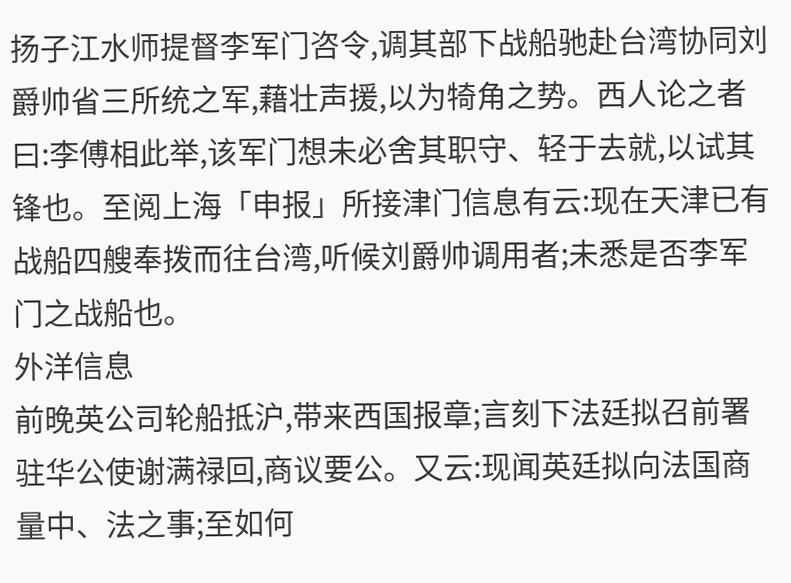扬子江水师提督李军门咨令,调其部下战船驰赴台湾协同刘爵帅省三所统之军,藉壮声援,以为犄角之势。西人论之者曰:李傅相此举,该军门想未必舍其职守、轻于去就,以试其锋也。至阅上海「申报」所接津门信息有云:现在天津已有战船四艘奉拨而往台湾,听候刘爵帅调用者;未悉是否李军门之战船也。
外洋信息
前晚英公司轮船抵沪,带来西国报章;言刻下法廷拟召前署驻华公使谢满禄回,商议要公。又云:现闻英廷拟向法国商量中、法之事;至如何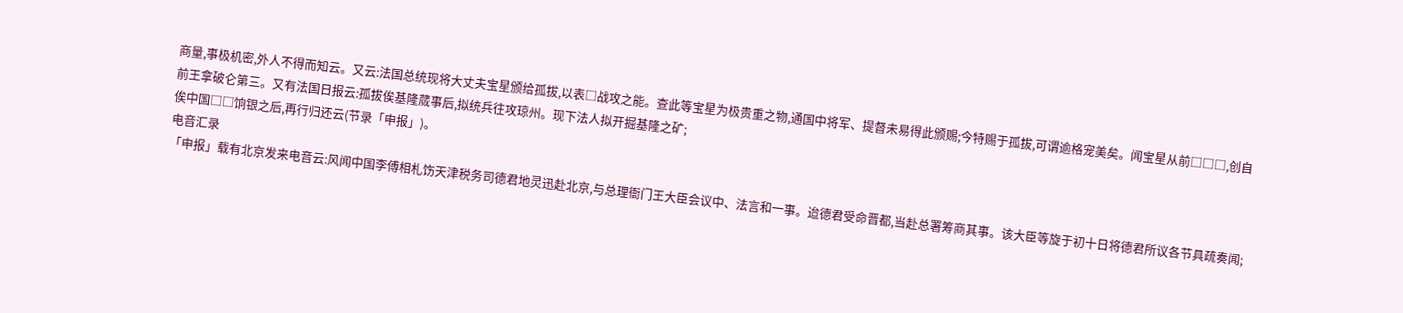商量,事极机密,外人不得而知云。又云:法国总统现将大丈夫宝星颁给孤拔,以表□战攻之能。查此等宝星为极贵重之物,通国中将军、提督未易得此颁赐;今特赐于孤拔,可谓逾格宠美矣。闻宝星从前□□□,创自前王拿破仑第三。又有法国日报云:孤拔俟基隆蒇事后,拟统兵往攻琼州。现下法人拟开掘基隆之矿;
俟中国□□饷银之后,再行归还云(节录「申报」)。
电音汇录
「申报」载有北京发来电音云:风闻中国李傅相札饬天津税务司德君地灵迅赴北京,与总理衙门王大臣会议中、法言和一事。迨德君受命晋都,当赴总署筹商其事。该大臣等旋于初十日将德君所议各节具疏奏闻;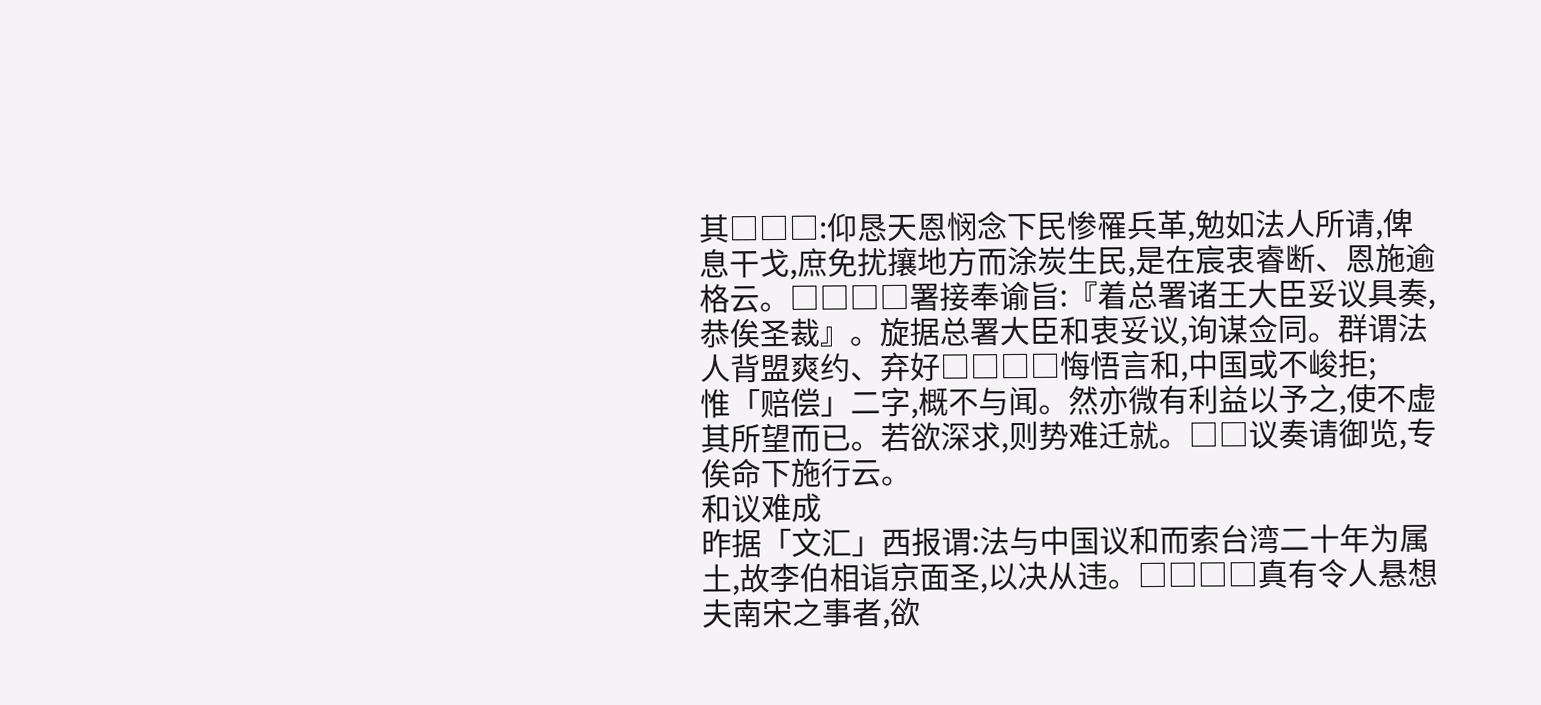其□□□:仰恳天恩悯念下民惨罹兵革,勉如法人所请,俾息干戈,庶免扰攘地方而涂炭生民,是在宸衷睿断、恩施逾格云。□□□□署接奉谕旨:『着总署诸王大臣妥议具奏,恭俟圣裁』。旋据总署大臣和衷妥议,询谋佥同。群谓法人背盟爽约、弃好□□□□悔悟言和,中国或不峻拒;
惟「赔偿」二字,概不与闻。然亦微有利益以予之,使不虚其所望而已。若欲深求,则势难迁就。□□议奏请御览,专俟命下施行云。
和议难成
昨据「文汇」西报谓:法与中国议和而索台湾二十年为属土,故李伯相诣京面圣,以决从违。□□□□真有令人悬想夫南宋之事者,欲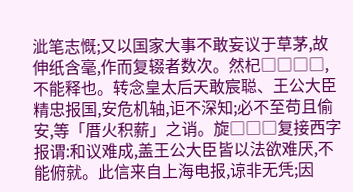泚笔志慨;又以国家大事不敢妄议于草茅,故伸纸含毫,作而复辍者数次。然杞□□□□,不能释也。转念皇太后天敢宸聪、王公大臣精忠报国,安危机轴,讵不深知;必不至苟且偷安,等「厝火积薪」之诮。旋□□□复接西字报谓:和议难成,盖王公大臣皆以法欲难厌,不能俯就。此信来自上海电报,谅非无凭;因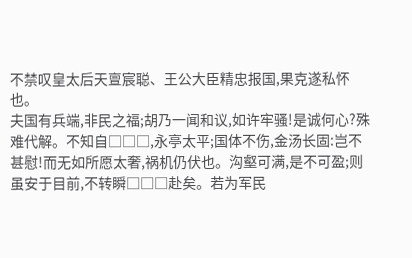不禁叹皇太后天亶宸聪、王公大臣精忠报国,果克遂私怀也。
夫国有兵端,非民之福;胡乃一闻和议,如许牢骚!是诚何心?殊难代解。不知自□□□,永亭太平;国体不伤,金汤长固:岂不甚慰!而无如所愿太奢,祸机仍伏也。沟壑可满,是不可盈;则虽安于目前,不转瞬□□□赴矣。若为军民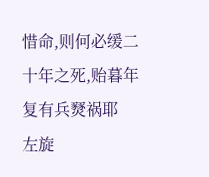惜命,则何必缓二十年之死,贻暮年复有兵燹祸耶
左旋